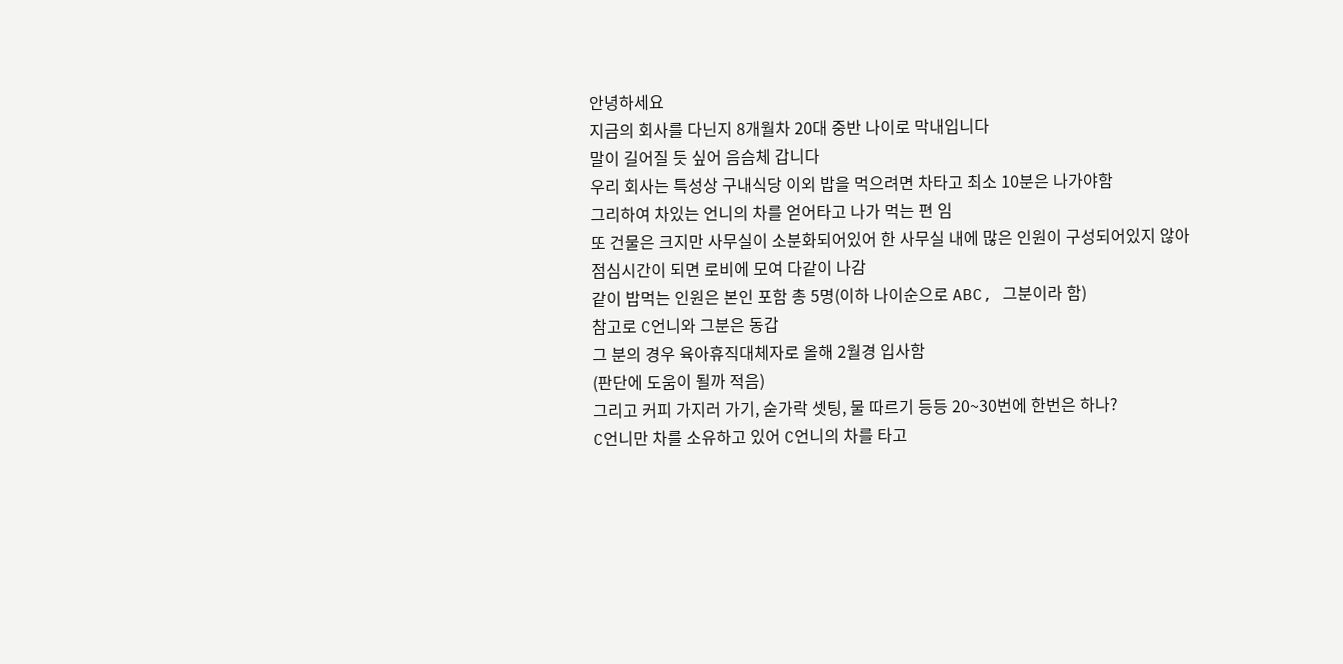안녕하세요
지금의 회사를 다닌지 8개월차 20대 중반 나이로 막내입니다
말이 길어질 듯 싶어 음슴체 갑니다
우리 회사는 특성상 구내식당 이외 밥을 먹으려면 차타고 최소 10분은 나가야함
그리하여 차있는 언니의 차를 얻어타고 나가 먹는 편 임
또 건물은 크지만 사무실이 소분화되어있어 한 사무실 내에 많은 인원이 구성되어있지 않아
점심시간이 되면 로비에 모여 다같이 나감
같이 밥먹는 인원은 본인 포함 총 5명(이하 나이순으로 ABC, 그분이라 함)
참고로 C언니와 그분은 동갑
그 분의 경우 육아휴직대체자로 올해 2월경 입사함
(판단에 도움이 될까 적음)
그리고 커피 가지러 가기, 숟가락 셋팅, 물 따르기 등등 20~30번에 한번은 하나?
C언니만 차를 소유하고 있어 C언니의 차를 타고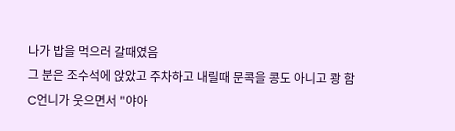나가 밥을 먹으러 갈때였음
그 분은 조수석에 앉았고 주차하고 내릴때 문콕을 콩도 아니고 쾅 함
C언니가 웃으면서 "야아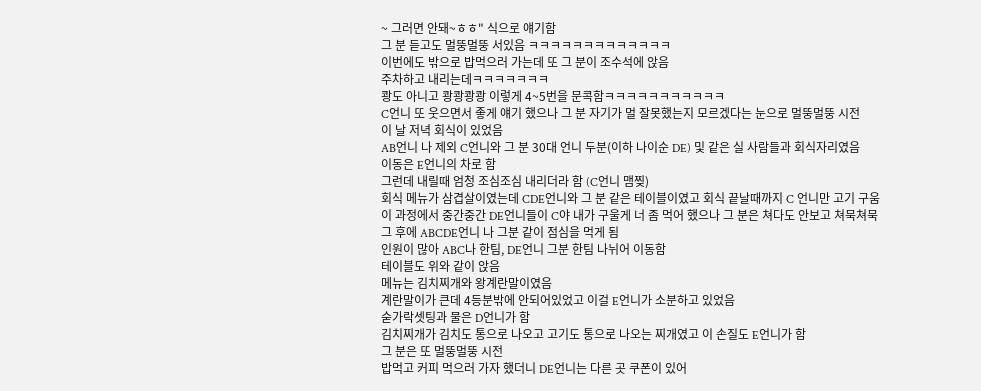~ 그러면 안돼~ㅎㅎ" 식으로 얘기함
그 분 듣고도 멀뚱멀뚱 서있음 ㅋㅋㅋㅋㅋㅋㅋㅋㅋㅋㅋㅋㅋ
이번에도 밖으로 밥먹으러 가는데 또 그 분이 조수석에 앉음
주차하고 내리는데ㅋㅋㅋㅋㅋㅋㅋ
쾅도 아니고 쾅쾅쾅쾅 이렇게 4~5번을 문콕함ㅋㅋㅋㅋㅋㅋㅋㅋㅋㅋㅋ
C언니 또 웃으면서 좋게 얘기 했으나 그 분 자기가 멀 잘못했는지 모르겠다는 눈으로 멀뚱멀뚱 시전
이 날 저녁 회식이 있었음
AB언니 나 제외 C언니와 그 분 30대 언니 두분(이하 나이순 DE) 및 같은 실 사람들과 회식자리였음
이동은 E언니의 차로 함
그런데 내릴때 엄청 조심조심 내리더라 함 (C언니 맴찢)
회식 메뉴가 삼겹살이였는데 CDE언니와 그 분 같은 테이블이였고 회식 끝날때까지 C 언니만 고기 구움
이 과정에서 중간중간 DE언니들이 C야 내가 구울게 너 좀 먹어 했으나 그 분은 쳐다도 안보고 쳐묵쳐묵
그 후에 ABCDE언니 나 그분 같이 점심을 먹게 됨
인원이 많아 ABC나 한팀, DE언니 그분 한팀 나뉘어 이동함
테이블도 위와 같이 앉음
메뉴는 김치찌개와 왕계란말이였음
계란말이가 큰데 4등분밖에 안되어있었고 이걸 E언니가 소분하고 있었음
숟가락셋팅과 물은 D언니가 함
김치찌개가 김치도 통으로 나오고 고기도 통으로 나오는 찌개였고 이 손질도 E언니가 함
그 분은 또 멀뚱멀뚱 시전
밥먹고 커피 먹으러 가자 했더니 DE언니는 다른 곳 쿠폰이 있어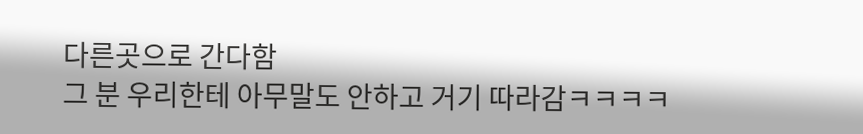다른곳으로 간다함
그 분 우리한테 아무말도 안하고 거기 따라감ㅋㅋㅋㅋ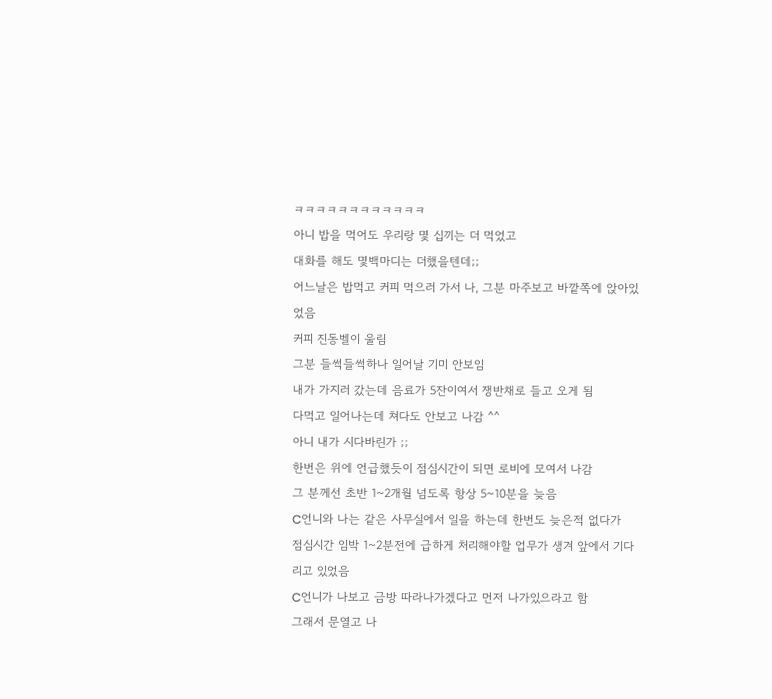ㅋㅋㅋㅋㅋㅋㅋㅋㅋㅋㅋㅋ
아니 밥을 먹어도 우리랑 몇 십끼는 더 먹었고
대화를 해도 몇백마디는 더했을텐데;;
어느날은 밥먹고 커피 먹으러 가서 나, 그분 마주보고 바깥쪽에 앉아있었음
커피 진동벨이 울림
그분 들썩들썩하나 일어날 기미 안보임
내가 가지러 갔는데 음료가 5잔이여서 쟁반채로 들고 오게 됨
다먹고 일어나는데 쳐다도 안보고 나감 ^^
아니 내가 시다바린가 ;;
한번은 위에 언급했듯이 점심시간이 되면 로비에 모여서 나감
그 분께선 초반 1~2개월 넘도록 항상 5~10분을 늦음
C언니와 나는 같은 사무실에서 일을 하는데 한번도 늦은적 없다가
점심시간 임박 1~2분전에 급하게 처리해야할 업무가 생겨 앞에서 기다리고 있었음
C언니가 나보고 금방 따라나가겠다고 먼저 나가있으라고 함
그래서 문열고 나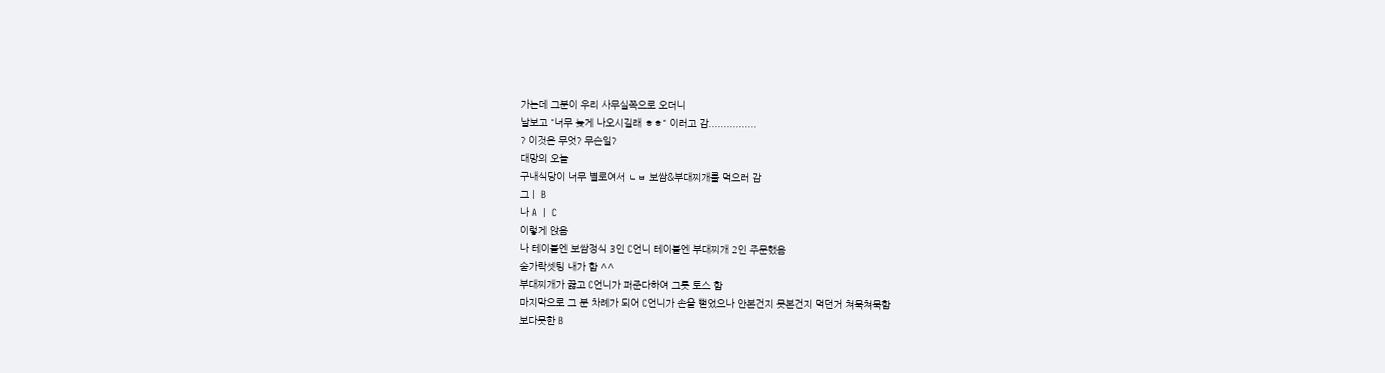가는데 그분이 우리 사무실쪽으로 오더니
날보고 "너무 늦게 나오시길래 ㅎㅎ" 이러고 감................
? 이것은 무엇? 무슨일?
대망의 오늘
구내식당이 너무 별로여서 ㄴㅂ 보쌈&부대찌개를 먹으러 감
그ㅣ B
나 A ㅣ C
이렇게 앉음
나 테이블엔 보쌈정식 3인 C언니 테이블엔 부대찌개 2인 주문했음
숟가락셋팅 내가 함 ^^
부대찌개가 끓고 C언니가 퍼준다하여 그릇 토스 함
마지막으로 그 분 차례가 되어 C언니가 손을 뻗었으나 안본건지 못본건지 먹던거 쳐묵쳐묵함
보다못한 B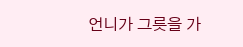언니가 그릇을 가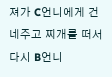져가 C언니에게 건네주고 찌개를 떠서 다시 B언니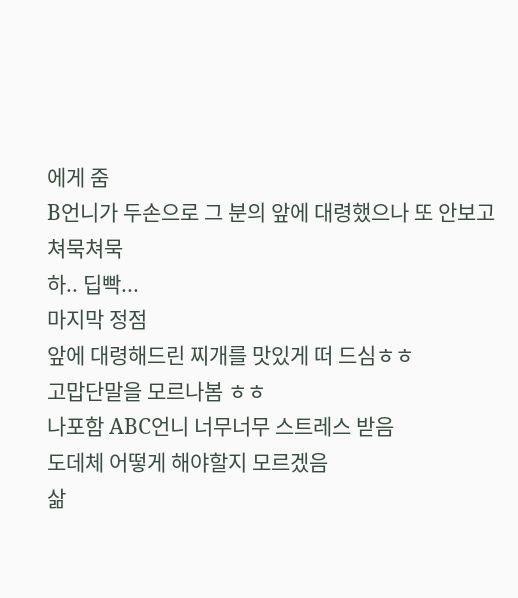에게 줌
B언니가 두손으로 그 분의 앞에 대령했으나 또 안보고 쳐묵쳐묵
하.. 딥빡...
마지막 정점
앞에 대령해드린 찌개를 맛있게 떠 드심ㅎㅎ
고맙단말을 모르나봄 ㅎㅎ
나포함 ABC언니 너무너무 스트레스 받음
도데체 어떻게 해야할지 모르겠음
삶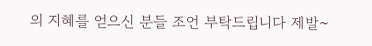의 지혜를 얻으신 분들 조언 부탁드립니다 제발~